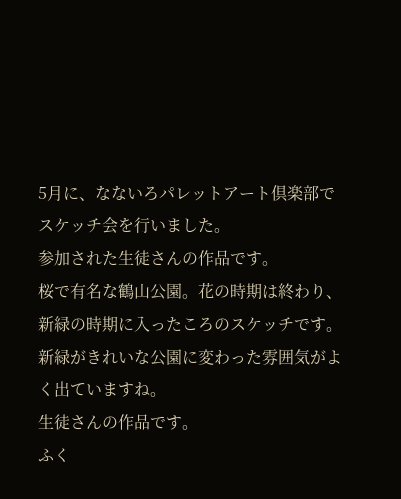5月に、なないろパレットアート倶楽部でスケッチ会を行いました。
参加された生徒さんの作品です。
桜で有名な鶴山公園。花の時期は終わり、新緑の時期に入ったころのスケッチです。
新緑がきれいな公園に変わった雰囲気がよく出ていますね。
生徒さんの作品です。
ふく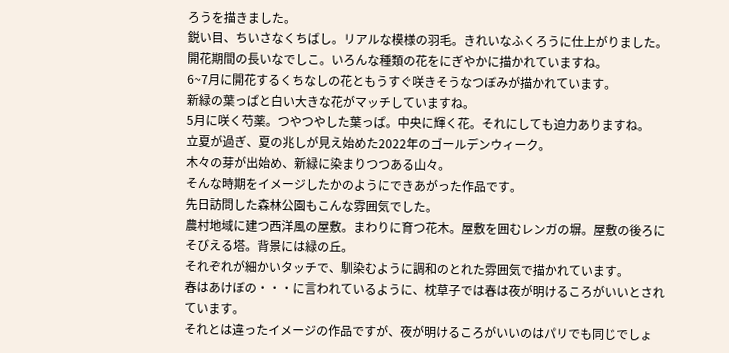ろうを描きました。
鋭い目、ちいさなくちばし。リアルな模様の羽毛。きれいなふくろうに仕上がりました。
開花期間の長いなでしこ。いろんな種類の花をにぎやかに描かれていますね。
6~7月に開花するくちなしの花ともうすぐ咲きそうなつぼみが描かれています。
新緑の葉っぱと白い大きな花がマッチしていますね。
5月に咲く芍薬。つやつやした葉っぱ。中央に輝く花。それにしても迫力ありますね。
立夏が過ぎ、夏の兆しが見え始めた2022年のゴールデンウィーク。
木々の芽が出始め、新緑に染まりつつある山々。
そんな時期をイメージしたかのようにできあがった作品です。
先日訪問した森林公園もこんな雰囲気でした。
農村地域に建つ西洋風の屋敷。まわりに育つ花木。屋敷を囲むレンガの塀。屋敷の後ろにそびえる塔。背景には緑の丘。
それぞれが細かいタッチで、馴染むように調和のとれた雰囲気で描かれています。
春はあけぼの・・・に言われているように、枕草子では春は夜が明けるころがいいとされています。
それとは違ったイメージの作品ですが、夜が明けるころがいいのはパリでも同じでしょ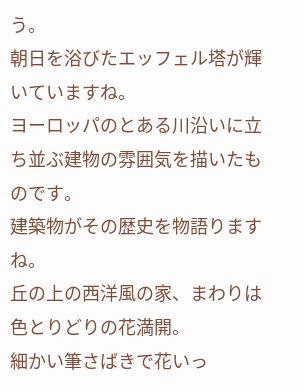う。
朝日を浴びたエッフェル塔が輝いていますね。
ヨーロッパのとある川沿いに立ち並ぶ建物の雰囲気を描いたものです。
建築物がその歴史を物語りますね。
丘の上の西洋風の家、まわりは色とりどりの花満開。
細かい筆さばきで花いっ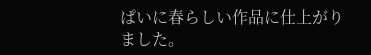ぱいに春らしい作品に仕上がりました。